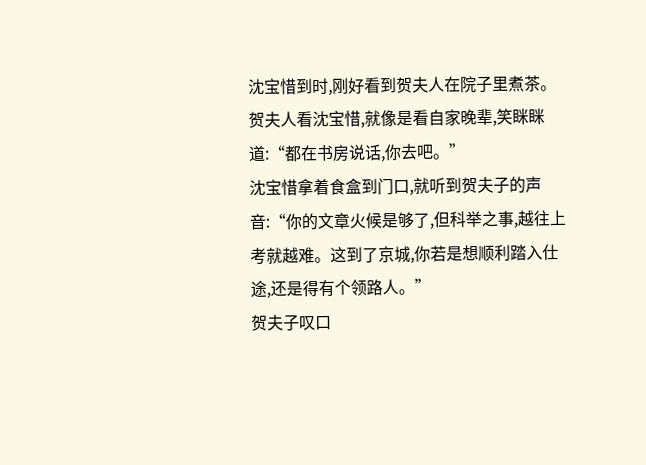沈宝惜到时,刚好看到贺夫人在院子里煮茶。
贺夫人看沈宝惜,就像是看自家晚辈,笑眯眯道:“都在书房说话,你去吧。”
沈宝惜拿着食盒到门口,就听到贺夫子的声音:“你的文章火候是够了,但科举之事,越往上考就越难。这到了京城,你若是想顺利踏入仕途,还是得有个领路人。”
贺夫子叹口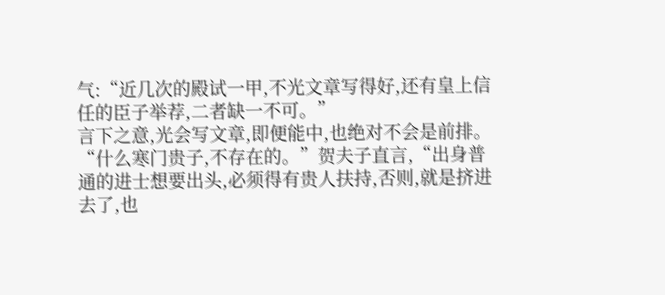气:“近几次的殿试一甲,不光文章写得好,还有皇上信任的臣子举荐,二者缺一不可。”
言下之意,光会写文章,即便能中,也绝对不会是前排。
“什么寒门贵子,不存在的。”贺夫子直言,“出身普通的进士想要出头,必须得有贵人扶持,否则,就是挤进去了,也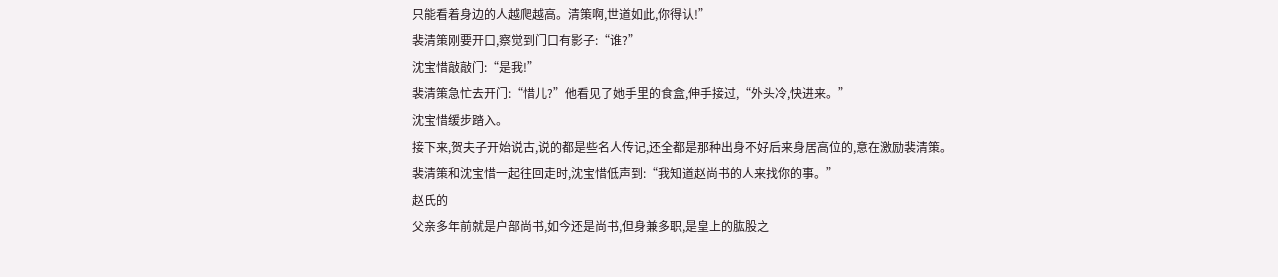只能看着身边的人越爬越高。清策啊,世道如此,你得认!”
裴清策刚要开口,察觉到门口有影子:“谁?”
沈宝惜敲敲门:“是我!”
裴清策急忙去开门:“惜儿?”他看见了她手里的食盒,伸手接过,“外头冷,快进来。”
沈宝惜缓步踏入。
接下来,贺夫子开始说古,说的都是些名人传记,还全都是那种出身不好后来身居高位的,意在激励裴清策。
裴清策和沈宝惜一起往回走时,沈宝惜低声到:“我知道赵尚书的人来找你的事。”
赵氏的
父亲多年前就是户部尚书,如今还是尚书,但身兼多职,是皇上的肱股之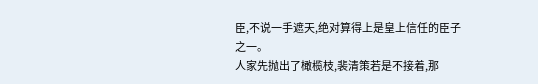臣,不说一手遮天,绝对算得上是皇上信任的臣子之一。
人家先抛出了橄榄枝,裴清策若是不接着,那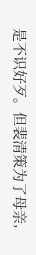是不识好歹。但裴清策为了母亲,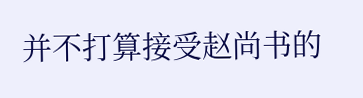并不打算接受赵尚书的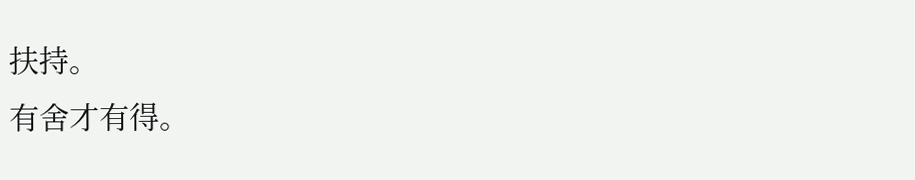扶持。
有舍才有得。